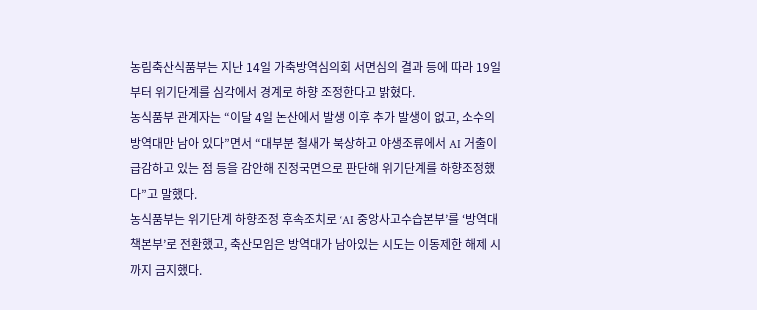농림축산식품부는 지난 14일 가축방역심의회 서면심의 결과 등에 따라 19일부터 위기단계를 심각에서 경계로 하향 조정한다고 밝혔다.
농식품부 관계자는 “이달 4일 논산에서 발생 이후 추가 발생이 없고, 소수의 방역대만 남아 있다”면서 “대부분 철새가 북상하고 야생조류에서 AI 거출이 급감하고 있는 점 등을 감안해 진정국면으로 판단해 위기단계를 하향조정했다”고 말했다.
농식품부는 위기단계 하향조정 후속조치로 ‘AI 중앙사고수습본부’를 ‘방역대책본부’로 전환했고, 축산모임은 방역대가 남아있는 시도는 이동제한 해제 시까지 금지했다.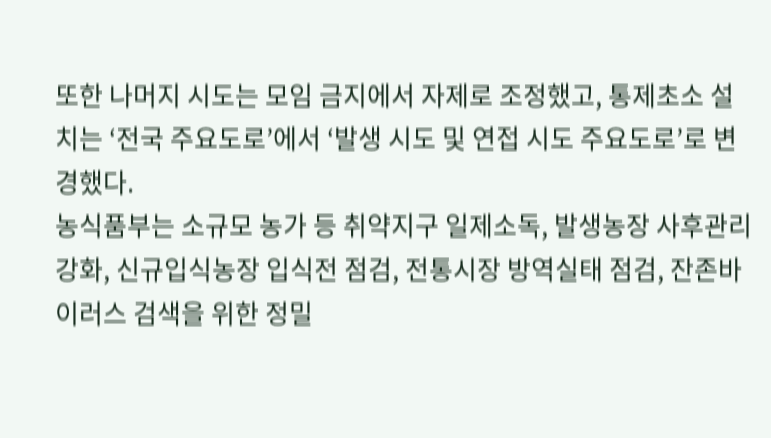또한 나머지 시도는 모임 금지에서 자제로 조정했고, 통제초소 설치는 ‘전국 주요도로’에서 ‘발생 시도 및 연접 시도 주요도로’로 변경했다.
농식품부는 소규모 농가 등 취약지구 일제소독, 발생농장 사후관리 강화, 신규입식농장 입식전 점검, 전통시장 방역실태 점검, 잔존바이러스 검색을 위한 정밀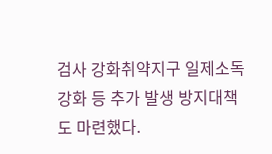검사 강화취약지구 일제소독 강화 등 추가 발생 방지대책도 마련했다.